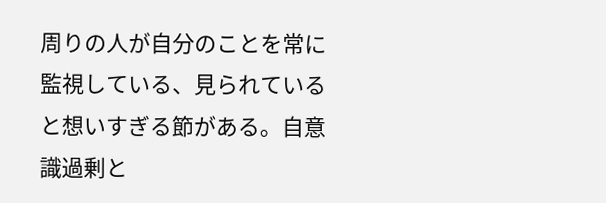周りの人が自分のことを常に監視している、見られていると想いすぎる節がある。自意識過剰と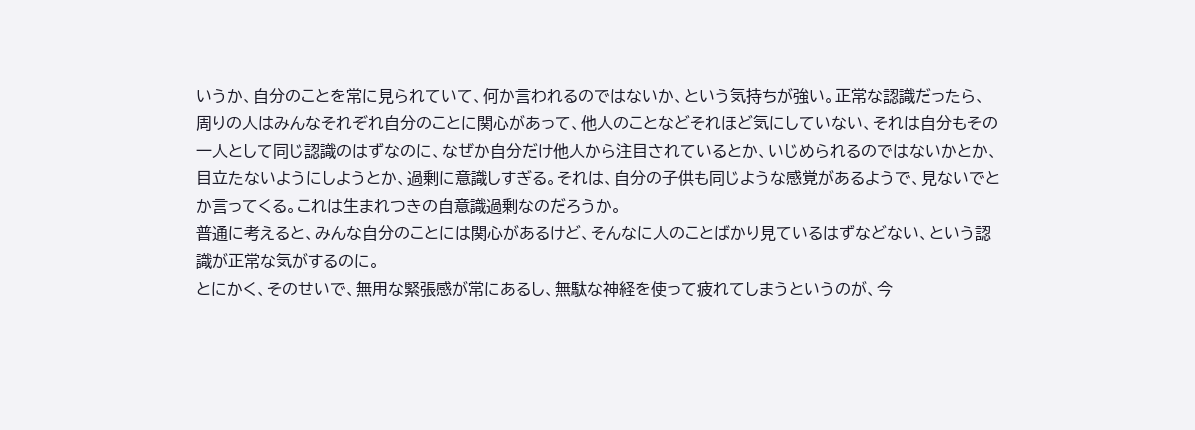いうか、自分のことを常に見られていて、何か言われるのではないか、という気持ちが強い。正常な認識だったら、周りの人はみんなそれぞれ自分のことに関心があって、他人のことなどそれほど気にしていない、それは自分もその一人として同じ認識のはずなのに、なぜか自分だけ他人から注目されているとか、いじめられるのではないかとか、目立たないようにしようとか、過剰に意識しすぎる。それは、自分の子供も同じような感覚があるようで、見ないでとか言ってくる。これは生まれつきの自意識過剰なのだろうか。
普通に考えると、みんな自分のことには関心があるけど、そんなに人のことばかり見ているはずなどない、という認識が正常な気がするのに。
とにかく、そのせいで、無用な緊張感が常にあるし、無駄な神経を使って疲れてしまうというのが、今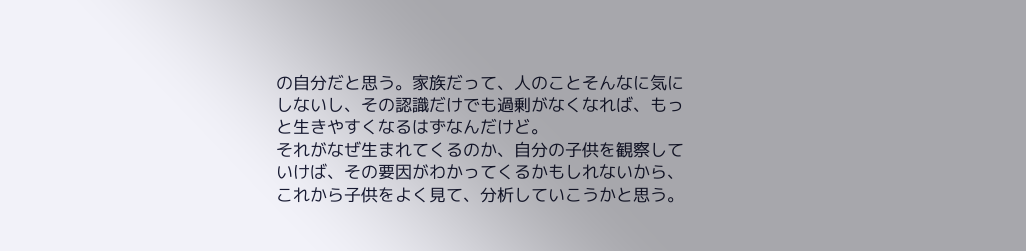の自分だと思う。家族だって、人のことそんなに気にしないし、その認識だけでも過剰がなくなれば、もっと生きやすくなるはずなんだけど。
それがなぜ生まれてくるのか、自分の子供を観察していけば、その要因がわかってくるかもしれないから、これから子供をよく見て、分析していこうかと思う。